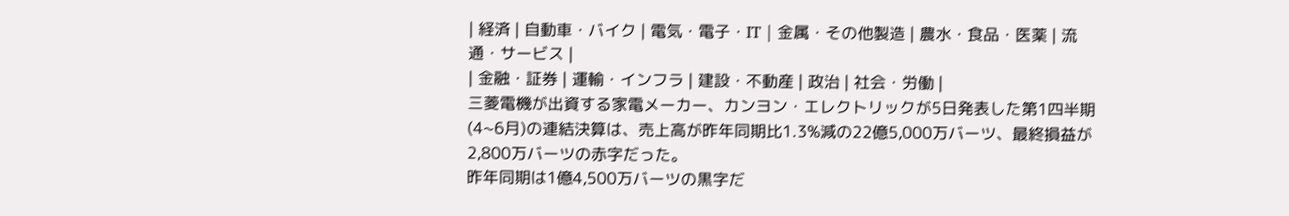| 経済 | 自動車・バイク | 電気・電子・IT | 金属・その他製造 | 農水・食品・医薬 | 流通・サービス |
| 金融・証券 | 運輸・インフラ | 建設・不動産 | 政治 | 社会・労働 |
三菱電機が出資する家電メーカー、カンヨン・エレクトリックが5日発表した第1四半期(4~6月)の連結決算は、売上高が昨年同期比1.3%減の22億5,000万バーツ、最終損益が2,800万バーツの赤字だった。
昨年同期は1億4,500万バーツの黒字だ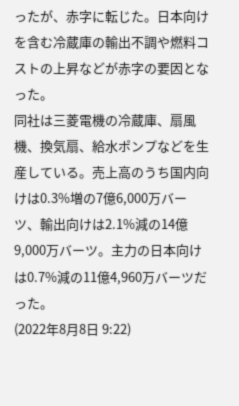ったが、赤字に転じた。日本向けを含む冷蔵庫の輸出不調や燃料コストの上昇などが赤字の要因となった。
同社は三菱電機の冷蔵庫、扇風機、換気扇、給水ポンプなどを生産している。売上高のうち国内向けは0.3%増の7億6,000万バーツ、輸出向けは2.1%減の14億9,000万バーツ。主力の日本向けは0.7%減の11億4,960万バーツだった。
(2022年8月8日 9:22)